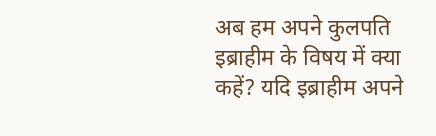अब हम अपने कुलपति इब्राहीम के विषय में क्या कहें? यदि इब्राहीम अपने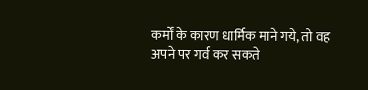कर्मों के कारण धार्मिक माने गये, तो वह अपने पर गर्व कर सकते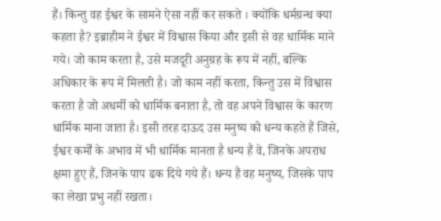हैं। किन्तु वह ईश्वर के सामने ऐसा नहीं कर सकते । क्योंकि धर्मग्रन्थ क्या कहता है? इब्राहीम ने ईश्वर में विश्वास किया और इसी से वह धार्मिक माने गये। जो काम करता है, उसे मजदूरी अनुग्रह के रूप में नहीं, बल्कि अधिकार के रूप में मिलती है। जो काम नहीं करता, किन्तु उस में विश्वास करता है जो अधर्मी को धार्मिक बनाता है, तो वह अपने विश्वास के कारण धार्मिक माना जाता है। इसी तरह दाऊद उस मनुष्य को धन्य कहते हैं जिसे, ईश्वर कर्मों के अभाव में भी धार्मिक मानता है धन्य हैं वे, जिनके अपराध क्षमा हुए हैं, जिनके पाप ढक दिये गये हैं। धन्य हैं वह मनुष्य, जिसके पाप का लेखा प्रभु नहीं रखता।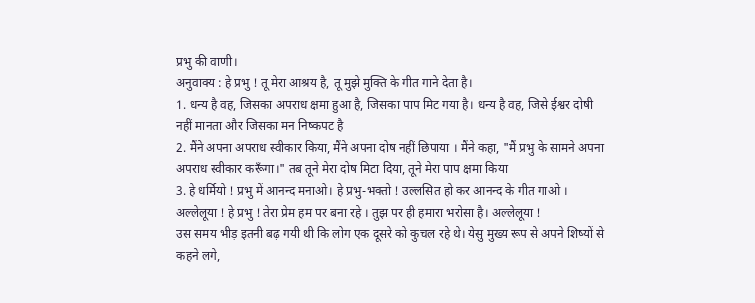प्रभु की वाणी।
अनुवाक्य : हे प्रभु ! तू मेरा आश्रय है, तू मुझे मुक्ति के गीत गाने देता है।
1. धन्य है वह, जिसका अपराध क्षमा हुआ है, जिसका पाप मिट गया है। धन्य है वह, जिसे ईश्वर दोषी नहीं मानता और जिसका मन निष्कपट है
2. मैंने अपना अपराध स्वीकार किया, मैंने अपना दोष नहीं छिपाया । मैंने कहा, "मैं प्रभु के सामने अपना अपराध स्वीकार करूँगा।" तब तूने मेरा दोष मिटा दिया, तूने मेरा पाप क्षमा किया
3. हे धर्मियो ! प्रभु में आनन्द मनाओ। हे प्रभु-भक्तो ! उल्लसित हो कर आनन्द के गीत गाओ ।
अल्लेलूया ! हे प्रभु ! तेरा प्रेम हम पर बना रहे । तुझ पर ही हमारा भरोसा है। अल्लेलूया !
उस समय भीड़ इतनी बढ़ गयी थी कि लोग एक दूसरे को कुचल रहे थे। येसु मुख्य रूप से अपने शिष्यों से कहने लगे,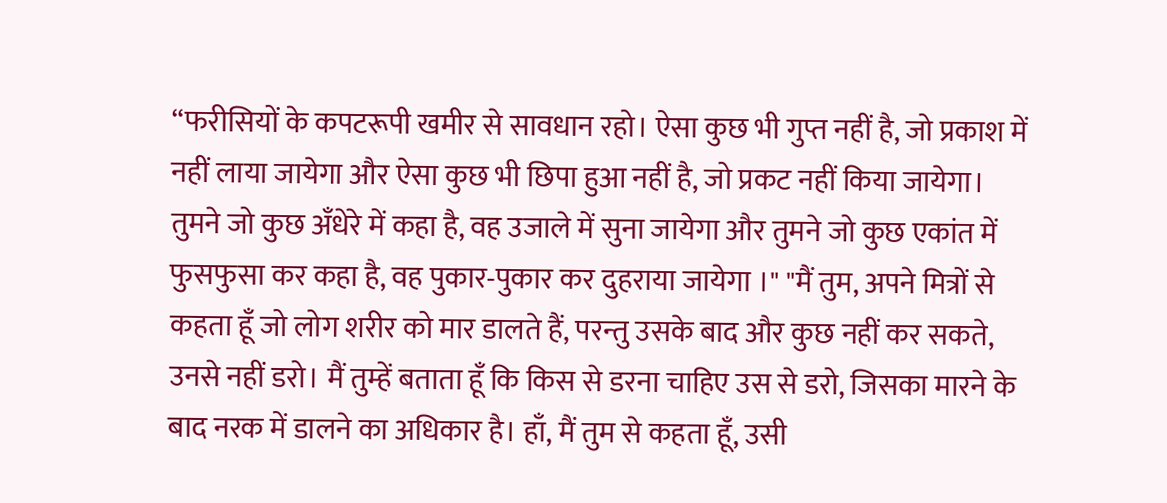“फरीसियों के कपटरूपी खमीर से सावधान रहो। ऐसा कुछ भी गुप्त नहीं है, जो प्रकाश में नहीं लाया जायेगा और ऐसा कुछ भी छिपा हुआ नहीं है, जो प्रकट नहीं किया जायेगा। तुमने जो कुछ अँधेरे में कहा है, वह उजाले में सुना जायेगा और तुमने जो कुछ एकांत में फुसफुसा कर कहा है, वह पुकार-पुकार कर दुहराया जायेगा ।" "मैं तुम, अपने मित्रों से कहता हूँ जो लोग शरीर को मार डालते हैं, परन्तु उसके बाद और कुछ नहीं कर सकते, उनसे नहीं डरो। मैं तुम्हें बताता हूँ कि किस से डरना चाहिए उस से डरो, जिसका मारने के बाद नरक में डालने का अधिकार है। हाँ, मैं तुम से कहता हूँ, उसी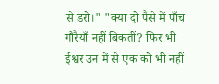से डरो।" "क्या दो पैसे में पाँच गौरैयाँ नहीं बिकतीं? फिर भी ईश्वर उन में से एक को भी नहीं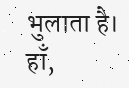भुलाता है। हाँ,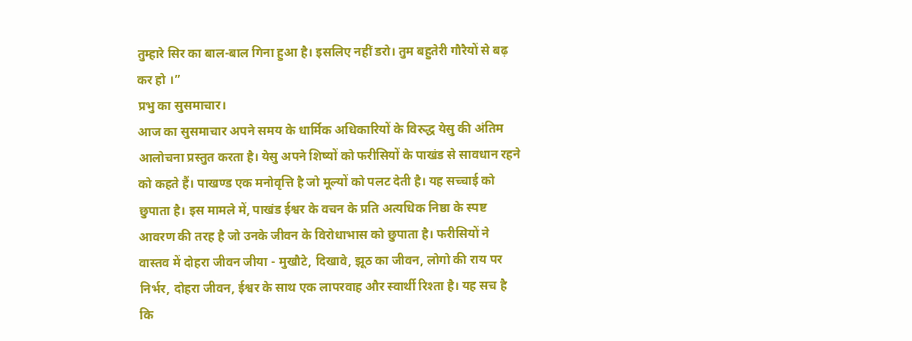तुम्हारे सिर का बाल-बाल गिना हुआ है। इसलिए नहीं डरो। तुम बहुतेरी गौरैयों से बढ़ कर हो ।”
प्रभु का सुसमाचार।
आज का सुसमाचार अपने समय के धार्मिक अधिकारियों के विरुद्ध येसु की अंतिम आलोचना प्रस्तुत करता है। येसु अपने शिष्यों को फरीसियों के पाखंड से सावधान रहने को कहते हैं। पाखण्ड एक मनोवृत्ति है जो मूल्यों को पलट देती है। यह सच्चाई को छुपाता है। इस मामले में, पाखंड ईश्वर के वचन के प्रति अत्यधिक निष्ठा के स्पष्ट आवरण की तरह है जो उनके जीवन के विरोधाभास को छुपाता है। फरीसियों ने वास्तव में दोहरा जीवन जीया - मुखौटे, दिखावे, झूठ का जीवन, लोगो की राय पर निर्भर, दोहरा जीवन, ईश्वर के साथ एक लापरवाह और स्वार्थी रिश्ता है। यह सच है कि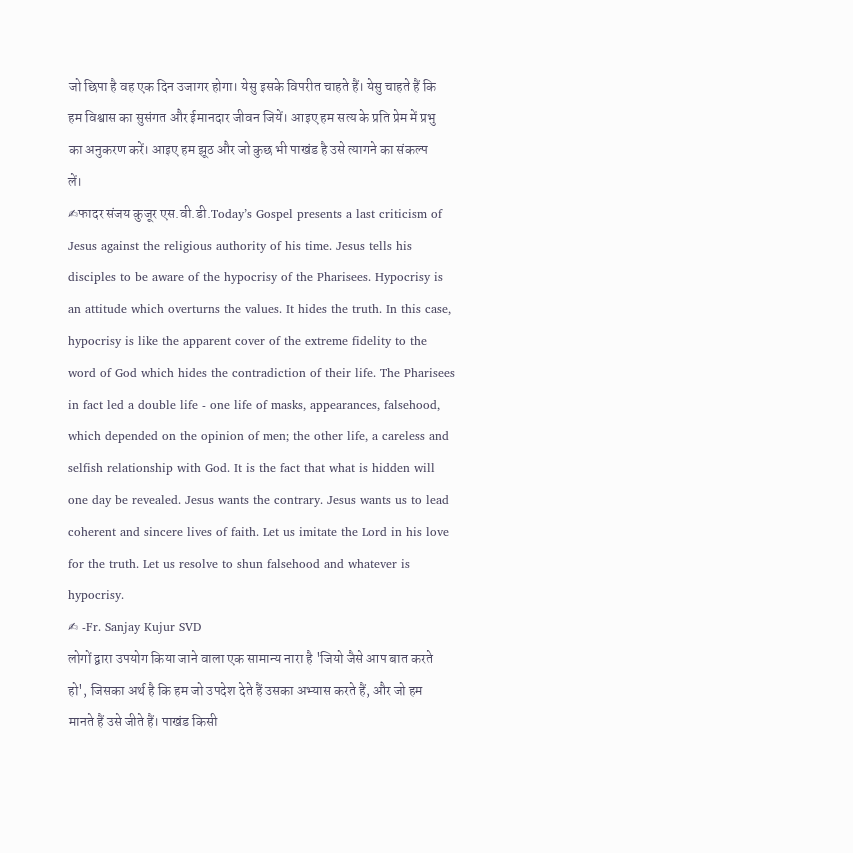जो छिपा है वह एक दिन उजागर होगा। येसु इसके विपरीत चाहते हैं। येसु चाहते हैं कि हम विश्वास का सुसंगत और ईमानदार जीवन जियें। आइए हम सत्य के प्रति प्रेम में प्रभु का अनुकरण करें। आइए हम झूठ और जो कुछ भी पाखंड है उसे त्यागने का संकल्प लें।
✍फादर संजय कुजूर एस.वी.डी.Today’s Gospel presents a last criticism of Jesus against the religious authority of his time. Jesus tells his disciples to be aware of the hypocrisy of the Pharisees. Hypocrisy is an attitude which overturns the values. It hides the truth. In this case, hypocrisy is like the apparent cover of the extreme fidelity to the word of God which hides the contradiction of their life. The Pharisees in fact led a double life - one life of masks, appearances, falsehood, which depended on the opinion of men; the other life, a careless and selfish relationship with God. It is the fact that what is hidden will one day be revealed. Jesus wants the contrary. Jesus wants us to lead coherent and sincere lives of faith. Let us imitate the Lord in his love for the truth. Let us resolve to shun falsehood and whatever is hypocrisy.
✍ -Fr. Sanjay Kujur SVD
लोगों द्वारा उपयोग किया जाने वाला एक सामान्य नारा है 'जियो जैसे आप बात करते हो', जिसका अर्थ है कि हम जो उपदेश देते हैं उसका अभ्यास करते हैं, और जो हम मानते हैं उसे जीते हैं। पाखंड किसी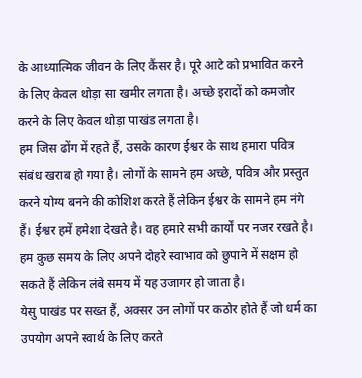के आध्यात्मिक जीवन के लिए कैंसर है। पूरे आटे को प्रभावित करने के लिए केवल थोड़ा सा खमीर लगता है। अच्छे इरादों को कमजोर करने के लिए केवल थोड़ा पाखंड लगता है।
हम जिस ढोंग में रहते हैं, उसके कारण ईश्वर के साथ हमारा पवित्र संबंध खराब हो गया है। लोगों के सामने हम अच्छे, पवित्र और प्रस्तुत करने योग्य बनने की कोशिश करते हैं लेकिन ईश्वर के सामने हम नंगे हैं। ईश्वर हमें हमेशा देखते है। वह हमारे सभी कार्यों पर नजर रखते है। हम कुछ समय के लिए अपने दोहरे स्वाभाव को छुपाने में सक्षम हो सकते हैं लेकिन लंबे समय में यह उजागर हो जाता है।
येसु पाखंड पर सख्त हैं, अक्सर उन लोगों पर कठोर होते हैं जो धर्म का उपयोग अपने स्वार्थ के लिए करते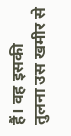हैं। वह इसकी तुलना उस खमीर से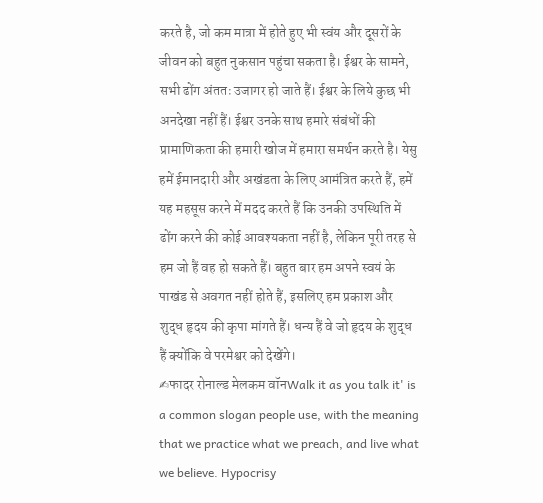करते है, जो कम मात्रा में होते हुए भी स्वंय और दूसरों के जीवन को बहुत नुकसान पहुंचा सकता है। ईश्वर के सामने, सभी ढोंग अंततः उजागर हो जाते हैं। ईश्वर के लिये कुछ भी अनदेखा नहीं हैं। ईश्वर उनके साथ हमारे संबंधों की प्रामाणिकता की हमारी खोज में हमारा समर्थन करते है। येसु हमें ईमानदारी और अखंडता के लिए आमंत्रित करते हैं, हमें यह महसूस करने में मदद करते हैं कि उनकी उपस्थिति में ढोंग करने की कोई आवश्यकता नहीं है, लेकिन पूरी तरह से हम जो हैं वह हो सकते हैं। बहुत बार हम अपने स्वयं के पाखंड से अवगत नहीं होते हैं, इसलिए हम प्रकाश और शुद्ध हृदय की कृपा मांगते हैं। धन्य हैं वे जो हृदय के शुद्ध हैं क्योंकि वे परमेश्वर को देखेंगे।
✍फादर रोनाल्ड मेलकम वॉनWalk it as you talk it' is a common slogan people use, with the meaning that we practice what we preach, and live what we believe. Hypocrisy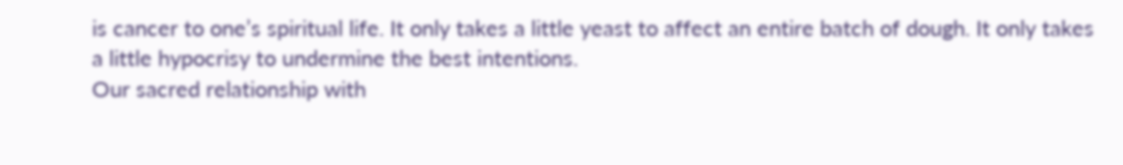is cancer to one’s spiritual life. It only takes a little yeast to affect an entire batch of dough. It only takes a little hypocrisy to undermine the best intentions.
Our sacred relationship with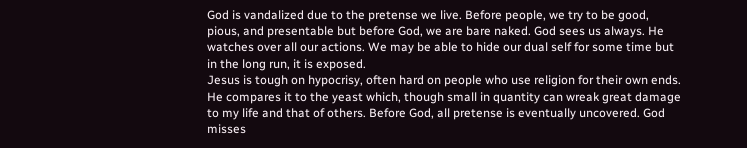God is vandalized due to the pretense we live. Before people, we try to be good, pious, and presentable but before God, we are bare naked. God sees us always. He watches over all our actions. We may be able to hide our dual self for some time but in the long run, it is exposed.
Jesus is tough on hypocrisy, often hard on people who use religion for their own ends. He compares it to the yeast which, though small in quantity can wreak great damage to my life and that of others. Before God, all pretense is eventually uncovered. God misses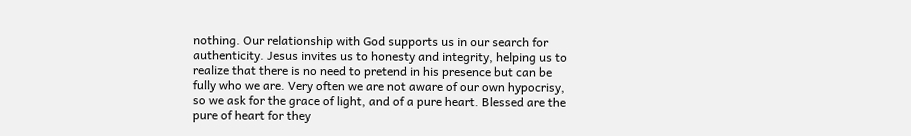nothing. Our relationship with God supports us in our search for authenticity. Jesus invites us to honesty and integrity, helping us to realize that there is no need to pretend in his presence but can be fully who we are. Very often we are not aware of our own hypocrisy, so we ask for the grace of light, and of a pure heart. Blessed are the pure of heart for they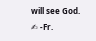will see God.
✍ -Fr.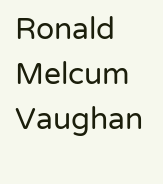Ronald Melcum Vaughan